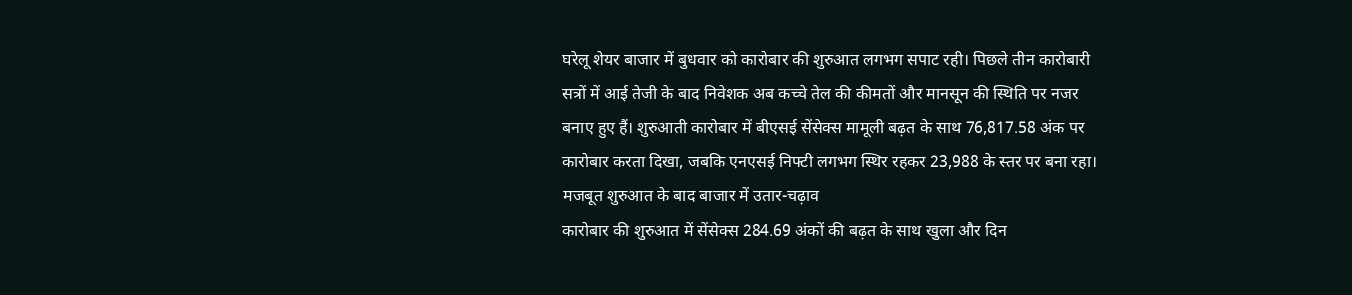घरेलू शेयर बाजार में बुधवार को कारोबार की शुरुआत लगभग सपाट रही। पिछले तीन कारोबारी सत्रों में आई तेजी के बाद निवेशक अब कच्चे तेल की कीमतों और मानसून की स्थिति पर नजर बनाए हुए हैं। शुरुआती कारोबार में बीएसई सेंसेक्स मामूली बढ़त के साथ 76,817.58 अंक पर कारोबार करता दिखा, जबकि एनएसई निफ्टी लगभग स्थिर रहकर 23,988 के स्तर पर बना रहा।
मजबूत शुरुआत के बाद बाजार में उतार-चढ़ाव
कारोबार की शुरुआत में सेंसेक्स 284.69 अंकों की बढ़त के साथ खुला और दिन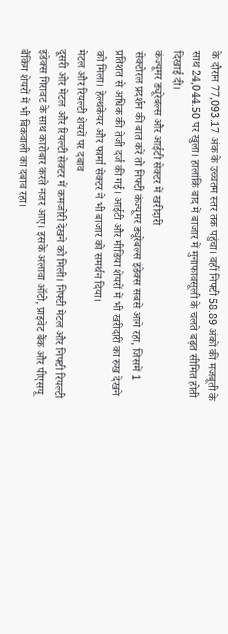के दौरान 77,093.17 अंक के उच्चतम स्तर तक पहुंचा। वहीं निफ्टी 58.89 अंकों की मजबूती के साथ 24,044.50 पर खुला। हालांकि बाद में बाजार में मुनाफावसूली के चलते बढ़त सीमित होती दिखाई दी।
कंज्यूमर ड्यूरेबल्स और आईटी सेक्टर में खरीदारी
सेक्टोरल प्रदर्शन की बात करें तो निफ्टी कंज्यूमर ड्यूरेबल्स इंडेक्स सबसे आगे रहा, जिसमें 1 प्रतिशत से अधिक की तेजी दर्ज की गई। आईटी और मीडिया शेयरों में भी खरीदारी का रुख देखने को मिला। हेल्थकेयर और फार्मा सेक्टर ने भी बाजार को समर्थन दिया।
मेटल और रियल्टी शेयरों पर दबाव
दूसरी ओर मेटल और रियल्टी सेक्टर में कमजोरी देखने को मिली। निफ्टी मेटल और निफ्टी रियल्टी इंडेक्स गिरावट के साथ कारोबार करते नजर आए। इसके अलावा ऑटो, प्राइवेट बैंक और पीएसयू बैंकिंग शेयरों में भी बिकवाली का दबाव रहा।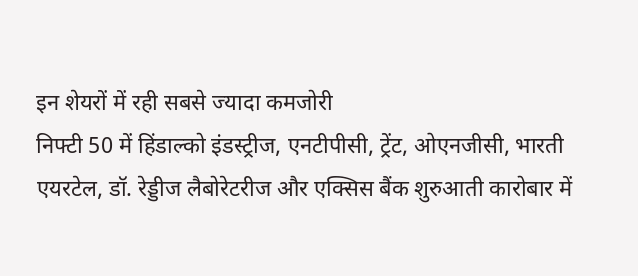इन शेयरों में रही सबसे ज्यादा कमजोरी
निफ्टी 50 में हिंडाल्को इंडस्ट्रीज, एनटीपीसी, ट्रेंट, ओएनजीसी, भारती एयरटेल, डॉ. रेड्डीज लैबोरेटरीज और एक्सिस बैंक शुरुआती कारोबार में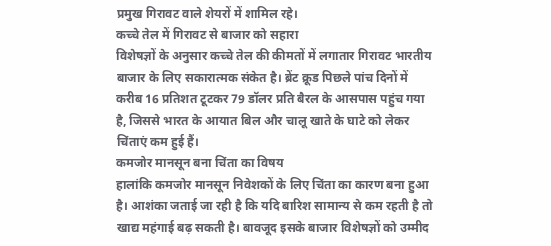प्रमुख गिरावट वाले शेयरों में शामिल रहे।
कच्चे तेल में गिरावट से बाजार को सहारा
विशेषज्ञों के अनुसार कच्चे तेल की कीमतों में लगातार गिरावट भारतीय बाजार के लिए सकारात्मक संकेत है। ब्रेंट क्रूड पिछले पांच दिनों में करीब 16 प्रतिशत टूटकर 79 डॉलर प्रति बैरल के आसपास पहुंच गया है, जिससे भारत के आयात बिल और चालू खाते के घाटे को लेकर चिंताएं कम हुई हैं।
कमजोर मानसून बना चिंता का विषय
हालांकि कमजोर मानसून निवेशकों के लिए चिंता का कारण बना हुआ है। आशंका जताई जा रही है कि यदि बारिश सामान्य से कम रहती है तो खाद्य महंगाई बढ़ सकती है। बावजूद इसके बाजार विशेषज्ञों को उम्मीद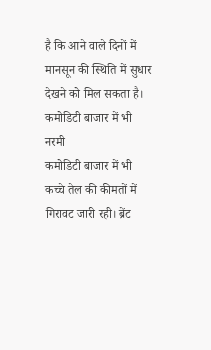है कि आने वाले दिनों में मानसून की स्थिति में सुधार देखने को मिल सकता है।
कमोडिटी बाजार में भी नरमी
कमोडिटी बाजार में भी कच्चे तेल की कीमतों में गिरावट जारी रही। ब्रेंट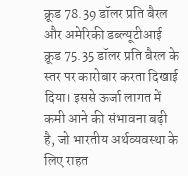क्रूड 78.39 डॉलर प्रति बैरल और अमेरिकी डब्ल्यूटीआई क्रूड 75.35 डॉलर प्रति बैरल के स्तर पर कारोबार करता दिखाई दिया। इससे ऊर्जा लागत में कमी आने की संभावना बढ़ी है, जो भारतीय अर्थव्यवस्था के लिए राहत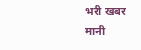भरी खबर मानी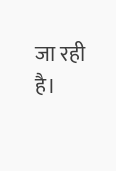जा रही है।